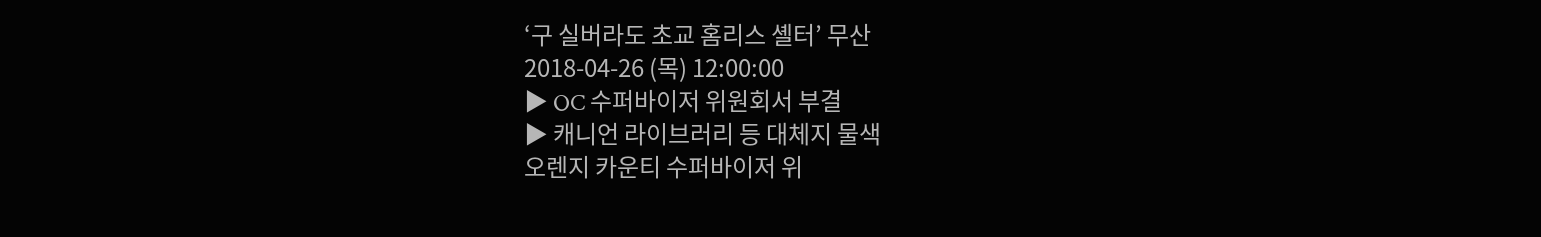‘구 실버라도 초교 홈리스 셸터’ 무산
2018-04-26 (목) 12:00:00
▶ OC 수퍼바이저 위원회서 부결
▶ 캐니언 라이브러리 등 대체지 물색
오렌지 카운티 수퍼바이저 위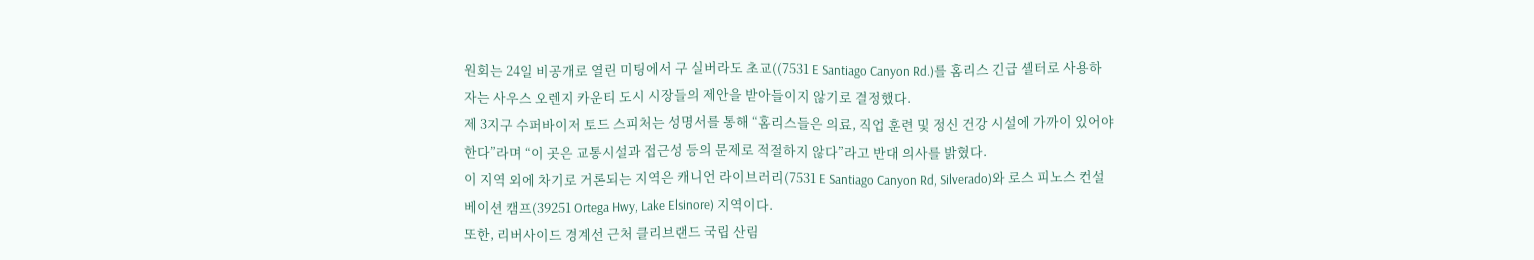원회는 24일 비공개로 열린 미팅에서 구 실버라도 초교((7531 E Santiago Canyon Rd.)를 홈리스 긴급 셸터로 사용하자는 사우스 오렌지 카운티 도시 시장들의 제안을 받아들이지 않기로 결정했다.
제 3지구 수퍼바이저 토드 스피처는 성명서를 통해 “홈리스들은 의료, 직업 훈련 및 정신 건강 시설에 가까이 있어야 한다”라며 “이 곳은 교통시설과 접근성 등의 문제로 적절하지 않다”라고 반대 의사를 밝혔다.
이 지역 외에 차기로 거론되는 지역은 캐니언 라이브러리(7531 E Santiago Canyon Rd, Silverado)와 로스 피노스 컨설베이션 캠프(39251 Ortega Hwy, Lake Elsinore) 지역이다.
또한, 리버사이드 경계선 근처 클리브랜드 국립 산림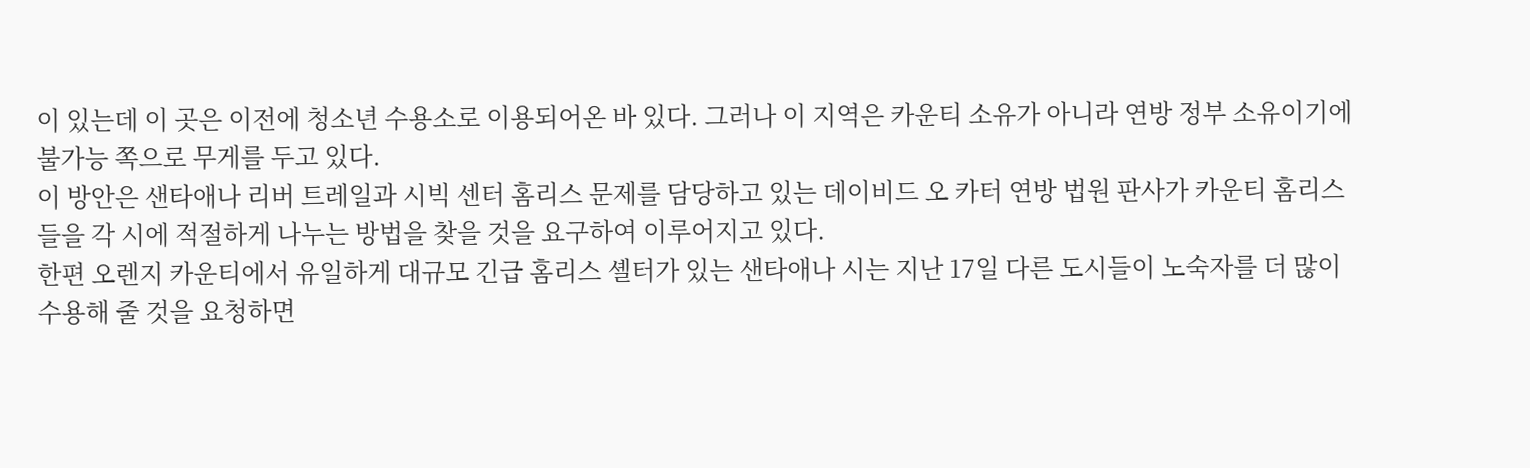이 있는데 이 곳은 이전에 청소년 수용소로 이용되어온 바 있다. 그러나 이 지역은 카운티 소유가 아니라 연방 정부 소유이기에 불가능 쪽으로 무게를 두고 있다.
이 방안은 샌타애나 리버 트레일과 시빅 센터 홈리스 문제를 담당하고 있는 데이비드 오 카터 연방 법원 판사가 카운티 홈리스들을 각 시에 적절하게 나누는 방법을 찾을 것을 요구하여 이루어지고 있다.
한편 오렌지 카운티에서 유일하게 대규모 긴급 홈리스 셸터가 있는 샌타애나 시는 지난 17일 다른 도시들이 노숙자를 더 많이 수용해 줄 것을 요청하면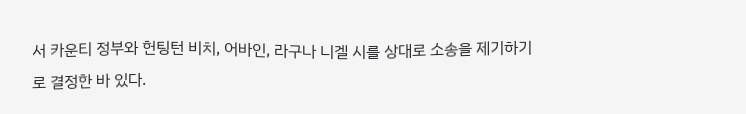서 카운티 정부와 헌팅턴 비치, 어바인, 라구나 니겔 시를 상대로 소송을 제기하기로 결정한 바 있다.